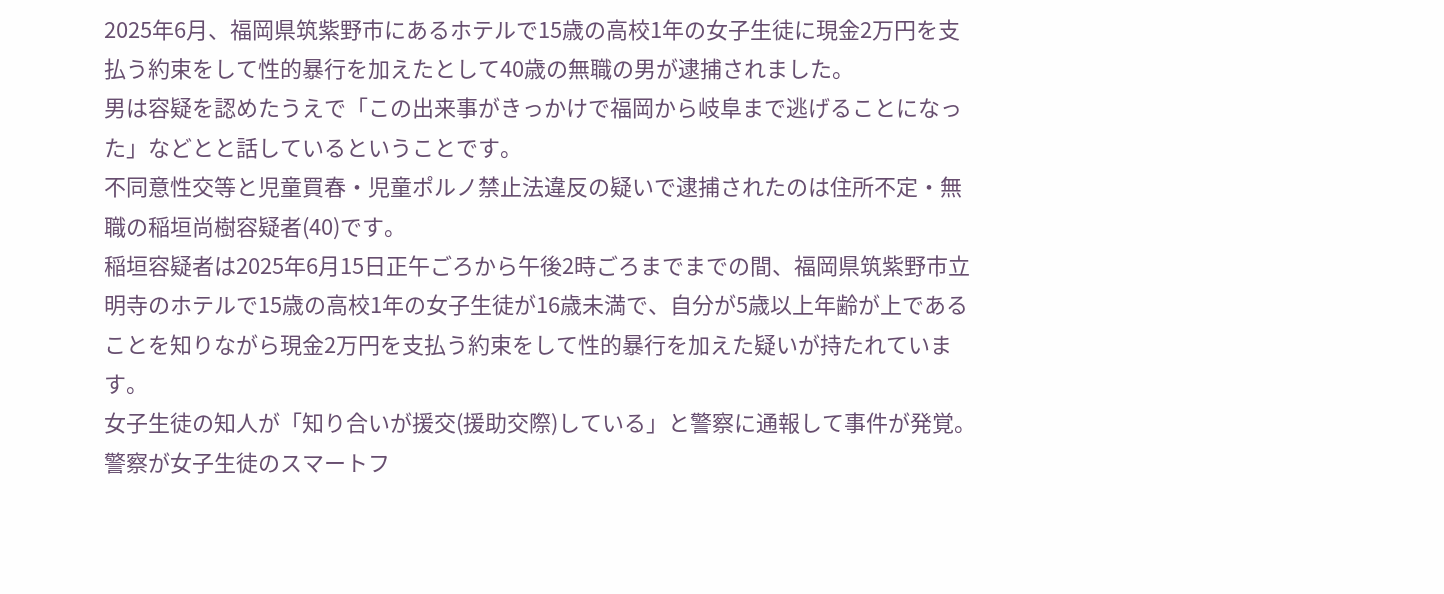2025年6月、福岡県筑紫野市にあるホテルで15歳の高校1年の女子生徒に現金2万円を支払う約束をして性的暴行を加えたとして40歳の無職の男が逮捕されました。
男は容疑を認めたうえで「この出来事がきっかけで福岡から岐阜まで逃げることになった」などとと話しているということです。
不同意性交等と児童買春・児童ポルノ禁止法違反の疑いで逮捕されたのは住所不定・無職の稲垣尚樹容疑者(40)です。
稲垣容疑者は2025年6月15日正午ごろから午後2時ごろまでまでの間、福岡県筑紫野市立明寺のホテルで15歳の高校1年の女子生徒が16歳未満で、自分が5歳以上年齢が上であることを知りながら現金2万円を支払う約束をして性的暴行を加えた疑いが持たれています。
女子生徒の知人が「知り合いが援交(援助交際)している」と警察に通報して事件が発覚。
警察が女子生徒のスマートフ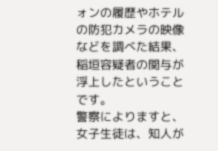ォンの履歴やホテルの防犯カメラの映像などを調べた結果、稲垣容疑者の関与が浮上したということです。
警察によりますと、女子生徒は、知人が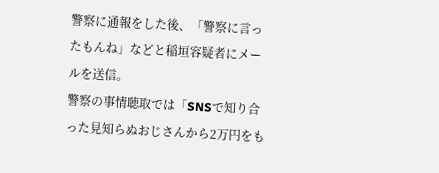警察に通報をした後、「警察に言ったもんね」などと稲垣容疑者にメールを送信。
警察の事情聴取では「SNSで知り合った見知らぬおじさんから2万円をも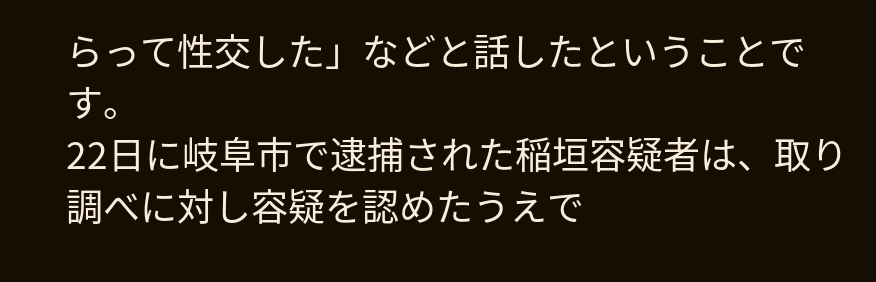らって性交した」などと話したということです。
22日に岐阜市で逮捕された稲垣容疑者は、取り調べに対し容疑を認めたうえで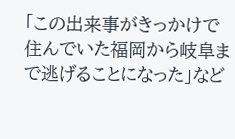「この出来事がきっかけで住んでいた福岡から岐阜まで逃げることになった」など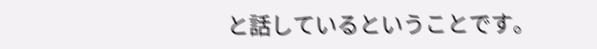と話しているということです。